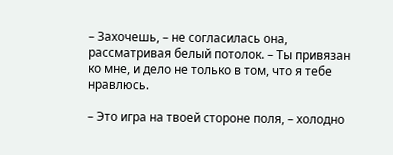– Захочешь, – не согласилась она, рассматривая белый потолок. – Ты привязан ко мне, и дело не только в том, что я тебе нравлюсь.

– Это игра на твоей стороне поля, – холодно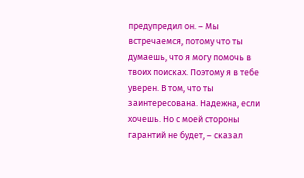предупредил он. – Мы встречаемся, потому что ты думаешь, что я могу помочь в твоих поисках. Поэтому я в тебе уверен. В том, что ты заинтересована. Надежна, если хочешь. Но с моей стороны гарантий не будет, – сказал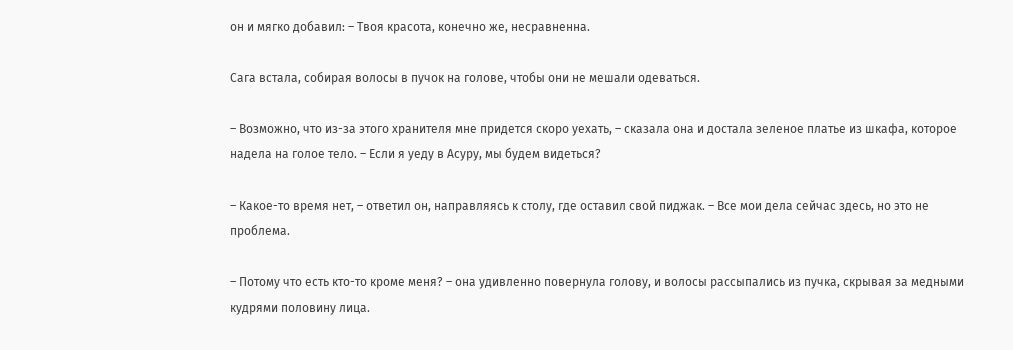он и мягко добавил: – Твоя красота, конечно же, несравненна.

Сага встала, собирая волосы в пучок на голове, чтобы они не мешали одеваться.

– Возможно, что из-за этого хранителя мне придется скоро уехать, – сказала она и достала зеленое платье из шкафа, которое надела на голое тело. – Если я уеду в Асуру, мы будем видеться?

– Какое-то время нет, – ответил он, направляясь к столу, где оставил свой пиджак. – Все мои дела сейчас здесь, но это не проблема.

– Потому что есть кто-то кроме меня? – она удивленно повернула голову, и волосы рассыпались из пучка, скрывая за медными кудрями половину лица.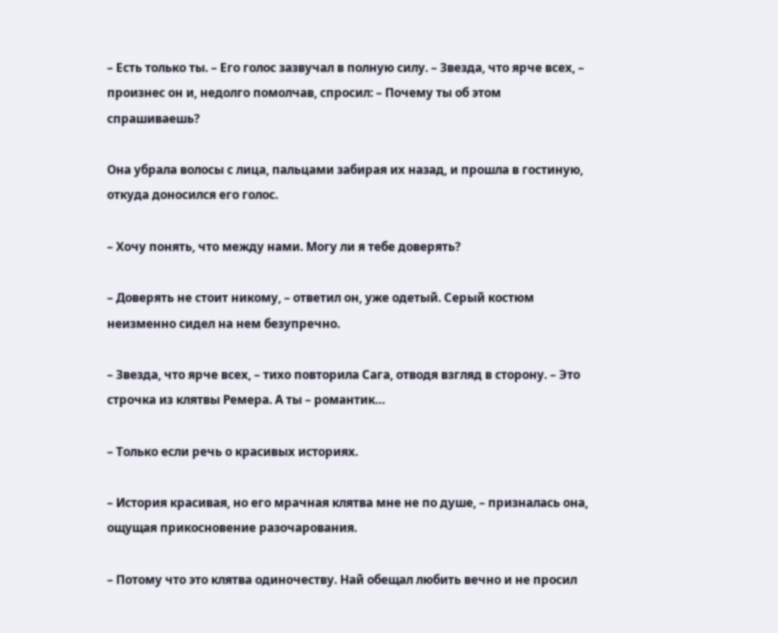– Есть только ты. – Его голос зазвучал в полную силу. – Звезда, что ярче всех, – произнес он и, недолго помолчав, спросил: – Почему ты об этом спрашиваешь?

Она убрала волосы с лица, пальцами забирая их назад, и прошла в гостиную, откуда доносился его голос.

– Хочу понять, что между нами. Могу ли я тебе доверять?

– Доверять не стоит никому, – ответил он, уже одетый. Серый костюм неизменно сидел на нем безупречно.

– Звезда, что ярче всех, – тихо повторила Сага, отводя взгляд в сторону. – Это строчка из клятвы Ремера. А ты – романтик…

– Только если речь о красивых историях.

– История красивая, но его мрачная клятва мне не по душе, – призналась она, ощущая прикосновение разочарования.

– Потому что это клятва одиночеству. Най обещал любить вечно и не просил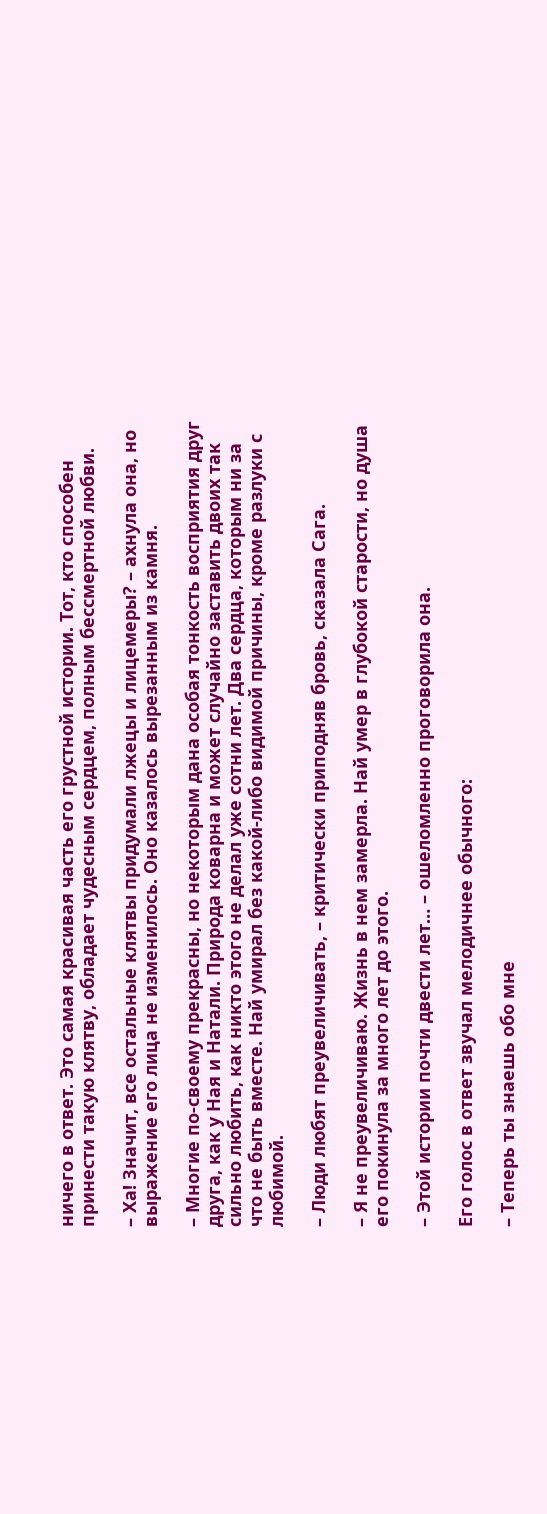ничего в ответ. Это самая красивая часть его грустной истории. Тот, кто способен принести такую клятву, обладает чудесным сердцем, полным бессмертной любви.

– Ха! Значит, все остальные клятвы придумали лжецы и лицемеры? – ахнула она, но выражение его лица не изменилось. Оно казалось вырезанным из камня.

– Многие по-своему прекрасны, но некоторым дана особая тонкость восприятия друг друга, как у Ная и Натали. Природа коварна и может случайно заставить двоих так сильно любить, как никто этого не делал уже сотни лет. Два сердца, которым ни за что не быть вместе. Най умирал без какой-либо видимой причины, кроме разлуки с любимой.

– Люди любят преувеличивать, – критически приподняв бровь, сказала Сага.

– Я не преувеличиваю. Жизнь в нем замерла. Най умер в глубокой старости, но душа его покинула за много лет до этого.

– Этой истории почти двести лет… – ошеломленно проговорила она.

Его голос в ответ звучал мелодичнее обычного:

– Теперь ты знаешь обо мне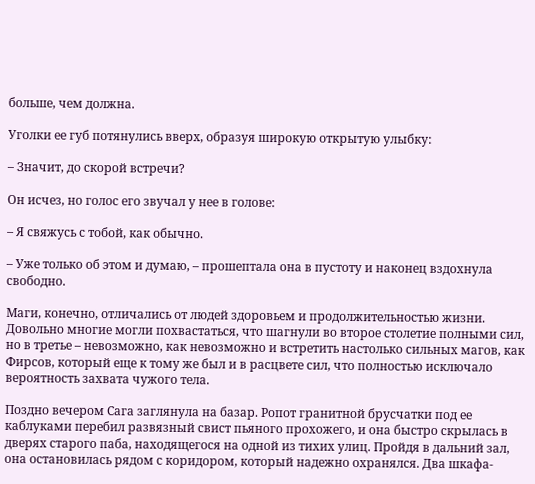больше, чем должна.

Уголки ее губ потянулись вверх, образуя широкую открытую улыбку:

– Значит, до скорой встречи?

Он исчез, но голос его звучал у нее в голове:

– Я свяжусь с тобой, как обычно.

– Уже только об этом и думаю, – прошептала она в пустоту и наконец вздохнула свободно.

Маги, конечно, отличались от людей здоровьем и продолжительностью жизни. Довольно многие могли похвастаться, что шагнули во второе столетие полными сил, но в третье – невозможно, как невозможно и встретить настолько сильных магов, как Фирсов, который еще к тому же был и в расцвете сил, что полностью исключало вероятность захвата чужого тела.

Поздно вечером Сага заглянула на базар. Ропот гранитной брусчатки под ее каблуками перебил развязный свист пьяного прохожего, и она быстро скрылась в дверях старого паба, находящегося на одной из тихих улиц. Пройдя в дальний зал, она остановилась рядом с коридором, который надежно охранялся. Два шкафа-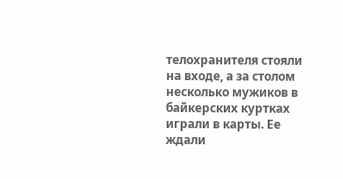телохранителя стояли на входе, а за столом несколько мужиков в байкерских куртках играли в карты. Ее ждали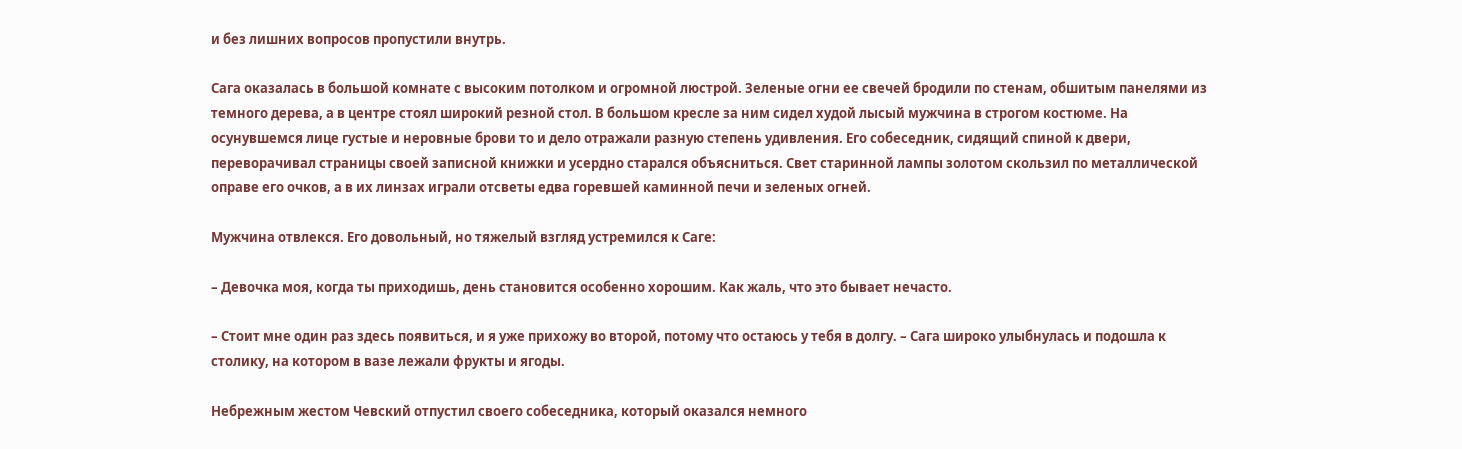и без лишних вопросов пропустили внутрь.

Сага оказалась в большой комнате с высоким потолком и огромной люстрой. Зеленые огни ее свечей бродили по стенам, обшитым панелями из темного дерева, а в центре стоял широкий резной стол. В большом кресле за ним сидел худой лысый мужчина в строгом костюме. На осунувшемся лице густые и неровные брови то и дело отражали разную степень удивления. Его собеседник, сидящий спиной к двери, переворачивал страницы своей записной книжки и усердно старался объясниться. Свет старинной лампы золотом скользил по металлической оправе его очков, а в их линзах играли отсветы едва горевшей каминной печи и зеленых огней.

Мужчина отвлекся. Его довольный, но тяжелый взгляд устремился к Саге:

– Девочка моя, когда ты приходишь, день становится особенно хорошим. Как жаль, что это бывает нечасто.

– Стоит мне один раз здесь появиться, и я уже прихожу во второй, потому что остаюсь у тебя в долгу. – Сага широко улыбнулась и подошла к столику, на котором в вазе лежали фрукты и ягоды.

Небрежным жестом Чевский отпустил своего собеседника, который оказался немного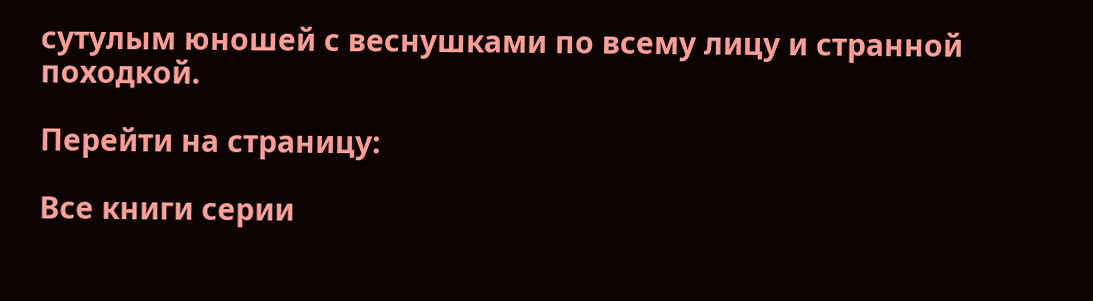сутулым юношей с веснушками по всему лицу и странной походкой.

Перейти на страницу:

Все книги серии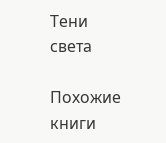Тени света

Похожие книги